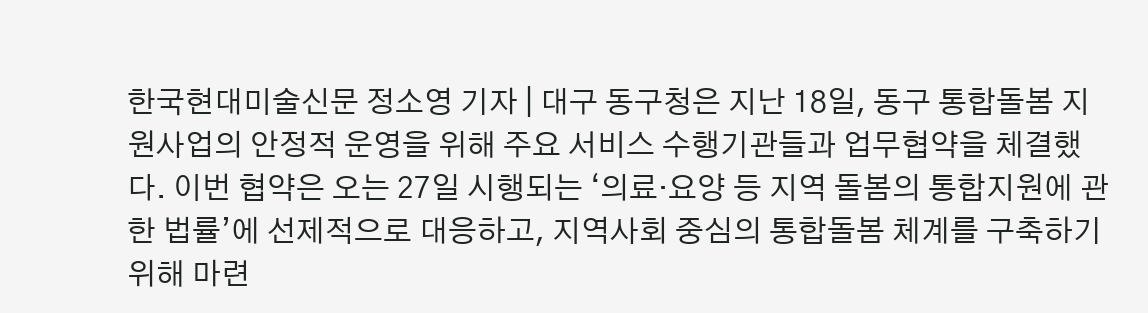한국현대미술신문 정소영 기자 | 대구 동구청은 지난 18일, 동구 통합돌봄 지원사업의 안정적 운영을 위해 주요 서비스 수행기관들과 업무협약을 체결했다. 이번 협약은 오는 27일 시행되는 ‘의료·요양 등 지역 돌봄의 통합지원에 관한 법률’에 선제적으로 대응하고, 지역사회 중심의 통합돌봄 체계를 구축하기 위해 마련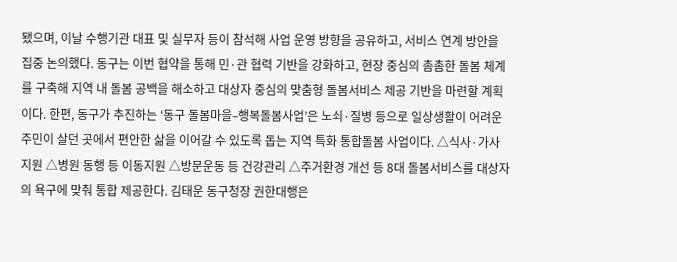됐으며, 이날 수행기관 대표 및 실무자 등이 참석해 사업 운영 방향을 공유하고, 서비스 연계 방안을 집중 논의했다. 동구는 이번 협약을 통해 민·관 협력 기반을 강화하고, 현장 중심의 촘촘한 돌봄 체계를 구축해 지역 내 돌봄 공백을 해소하고 대상자 중심의 맞춤형 돌봄서비스 제공 기반을 마련할 계획이다. 한편, 동구가 추진하는 ‘동구 돌봄마을–행복돌봄사업’은 노쇠·질병 등으로 일상생활이 어려운 주민이 살던 곳에서 편안한 삶을 이어갈 수 있도록 돕는 지역 특화 통합돌봄 사업이다. △식사·가사 지원 △병원 동행 등 이동지원 △방문운동 등 건강관리 △주거환경 개선 등 8대 돌봄서비스를 대상자의 욕구에 맞춰 통합 제공한다. 김태운 동구청장 권한대행은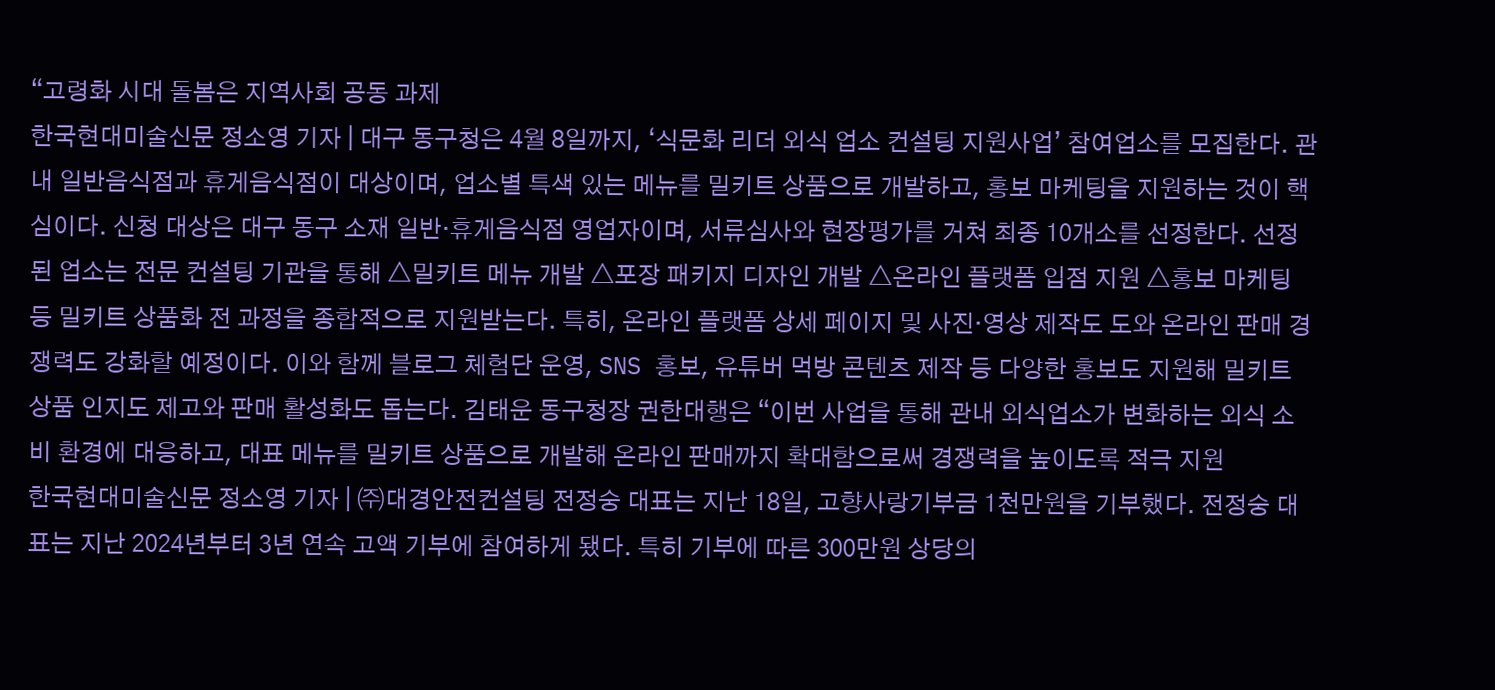“고령화 시대 돌봄은 지역사회 공동 과제
한국현대미술신문 정소영 기자 | 대구 동구청은 4월 8일까지, ‘식문화 리더 외식 업소 컨설팅 지원사업’ 참여업소를 모집한다. 관내 일반음식점과 휴게음식점이 대상이며, 업소별 특색 있는 메뉴를 밀키트 상품으로 개발하고, 홍보 마케팅을 지원하는 것이 핵심이다. 신청 대상은 대구 동구 소재 일반·휴게음식점 영업자이며, 서류심사와 현장평가를 거쳐 최종 10개소를 선정한다. 선정된 업소는 전문 컨설팅 기관을 통해 △밀키트 메뉴 개발 △포장 패키지 디자인 개발 △온라인 플랫폼 입점 지원 △홍보 마케팅 등 밀키트 상품화 전 과정을 종합적으로 지원받는다. 특히, 온라인 플랫폼 상세 페이지 및 사진·영상 제작도 도와 온라인 판매 경쟁력도 강화할 예정이다. 이와 함께 블로그 체험단 운영, SNS 홍보, 유튜버 먹방 콘텐츠 제작 등 다양한 홍보도 지원해 밀키트 상품 인지도 제고와 판매 활성화도 돕는다. 김태운 동구청장 권한대행은 “이번 사업을 통해 관내 외식업소가 변화하는 외식 소비 환경에 대응하고, 대표 메뉴를 밀키트 상품으로 개발해 온라인 판매까지 확대함으로써 경쟁력을 높이도록 적극 지원
한국현대미술신문 정소영 기자 | ㈜대경안전컨설팅 전정숭 대표는 지난 18일, 고향사랑기부금 1천만원을 기부했다. 전정숭 대표는 지난 2024년부터 3년 연속 고액 기부에 참여하게 됐다. 특히 기부에 따른 300만원 상당의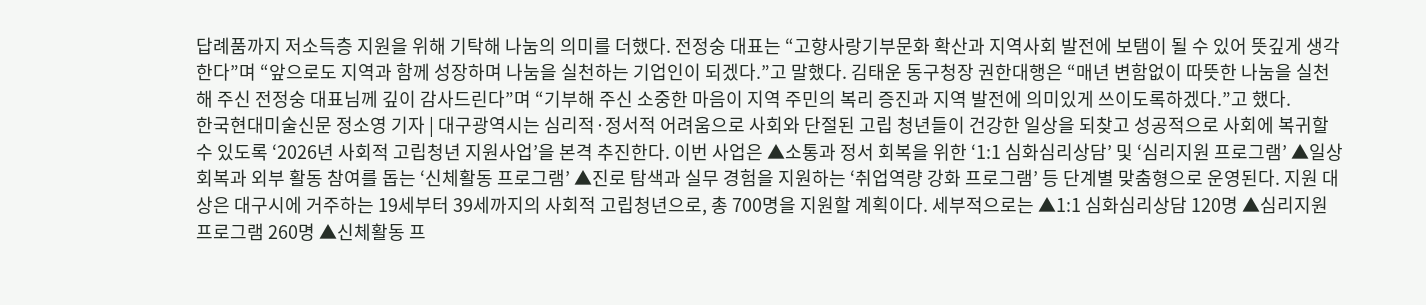답례품까지 저소득층 지원을 위해 기탁해 나눔의 의미를 더했다. 전정숭 대표는 “고향사랑기부문화 확산과 지역사회 발전에 보탬이 될 수 있어 뜻깊게 생각한다”며 “앞으로도 지역과 함께 성장하며 나눔을 실천하는 기업인이 되겠다.”고 말했다. 김태운 동구청장 권한대행은 “매년 변함없이 따뜻한 나눔을 실천해 주신 전정숭 대표님께 깊이 감사드린다”며 “기부해 주신 소중한 마음이 지역 주민의 복리 증진과 지역 발전에 의미있게 쓰이도록하겠다.”고 했다.
한국현대미술신문 정소영 기자 | 대구광역시는 심리적·정서적 어려움으로 사회와 단절된 고립 청년들이 건강한 일상을 되찾고 성공적으로 사회에 복귀할 수 있도록 ‘2026년 사회적 고립청년 지원사업’을 본격 추진한다. 이번 사업은 ▲소통과 정서 회복을 위한 ‘1:1 심화심리상담’ 및 ‘심리지원 프로그램’ ▲일상 회복과 외부 활동 참여를 돕는 ‘신체활동 프로그램’ ▲진로 탐색과 실무 경험을 지원하는 ‘취업역량 강화 프로그램’ 등 단계별 맞춤형으로 운영된다. 지원 대상은 대구시에 거주하는 19세부터 39세까지의 사회적 고립청년으로, 총 700명을 지원할 계획이다. 세부적으로는 ▲1:1 심화심리상담 120명 ▲심리지원 프로그램 260명 ▲신체활동 프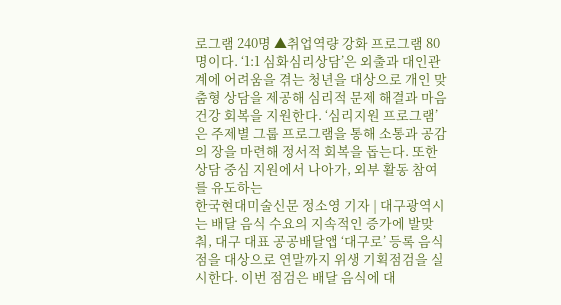로그램 240명 ▲취업역량 강화 프로그램 80명이다. ‘1:1 심화심리상담’은 외출과 대인관계에 어려움을 겪는 청년을 대상으로 개인 맞춤형 상담을 제공해 심리적 문제 해결과 마음건강 회복을 지원한다. ‘심리지원 프로그램’은 주제별 그룹 프로그램을 통해 소통과 공감의 장을 마련해 정서적 회복을 돕는다. 또한 상담 중심 지원에서 나아가, 외부 활동 참여를 유도하는
한국현대미술신문 정소영 기자 | 대구광역시는 배달 음식 수요의 지속적인 증가에 발맞춰, 대구 대표 공공배달앱 ‘대구로’ 등록 음식점을 대상으로 연말까지 위생 기획점검을 실시한다. 이번 점검은 배달 음식에 대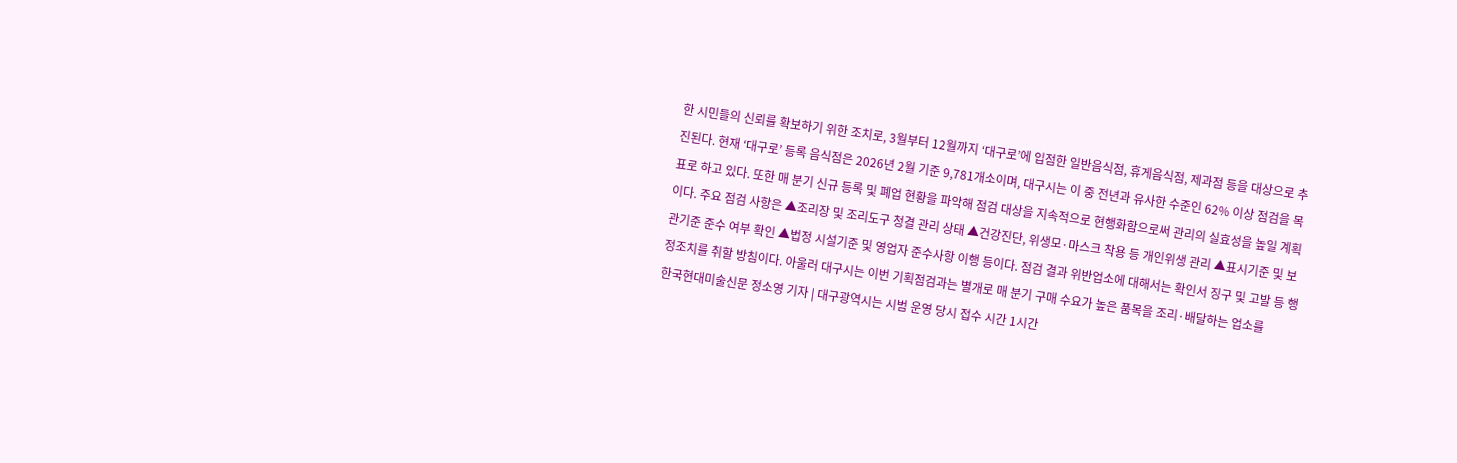한 시민들의 신뢰를 확보하기 위한 조치로, 3월부터 12월까지 ‘대구로’에 입점한 일반음식점, 휴게음식점, 제과점 등을 대상으로 추진된다. 현재 ‘대구로’ 등록 음식점은 2026년 2월 기준 9,781개소이며, 대구시는 이 중 전년과 유사한 수준인 62% 이상 점검을 목표로 하고 있다. 또한 매 분기 신규 등록 및 폐업 현황을 파악해 점검 대상을 지속적으로 현행화함으로써 관리의 실효성을 높일 계획이다. 주요 점검 사항은 ▲조리장 및 조리도구 청결 관리 상태 ▲건강진단, 위생모·마스크 착용 등 개인위생 관리 ▲표시기준 및 보관기준 준수 여부 확인 ▲법정 시설기준 및 영업자 준수사항 이행 등이다. 점검 결과 위반업소에 대해서는 확인서 징구 및 고발 등 행정조치를 취할 방침이다. 아울러 대구시는 이번 기획점검과는 별개로 매 분기 구매 수요가 높은 품목을 조리·배달하는 업소를
한국현대미술신문 정소영 기자 | 대구광역시는 시범 운영 당시 접수 시간 1시간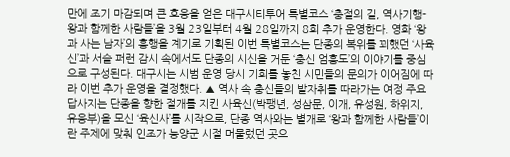만에 조기 마감되며 큰 호응을 얻은 대구시티투어 특별코스 ‘충절의 길, 역사기행-왕과 함께한 사람들’을 3월 23일부터 4월 28일까지 8회 추가 운영한다. 영화 ‘왕과 사는 남자’의 흥행을 계기로 기획된 이번 특별코스는 단종의 복위를 꾀했던 ‘사육신’과 서슬 퍼런 감시 속에서도 단종의 시신을 거둔 ‘충신 엄흥도’의 이야기를 중심으로 구성된다. 대구시는 시범 운영 당시 기회를 놓친 시민들의 문의가 이어짐에 따라 이번 추가 운영을 결정했다. ▲ 역사 속 충신들의 발자취를 따라가는 여정 주요 답사지는 단종을 향한 절개를 지킨 사육신(박팽년, 성삼문, 이개, 유성원, 하위지, 유응부)을 모신 ‘육신사’를 시작으로, 단종 역사와는 별개로 ‘왕과 함께한 사람들’이란 주제에 맞춰 인조가 능양군 시절 머물렀던 곳으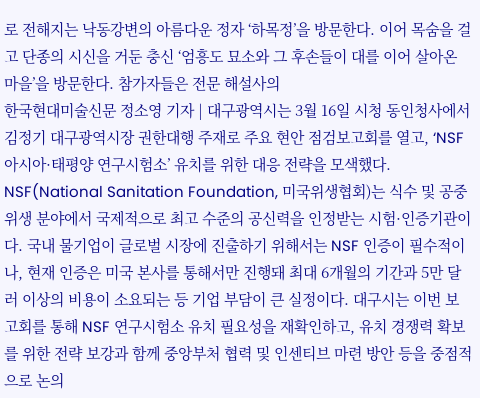로 전해지는 낙동강변의 아름다운 정자 ‘하목정’을 방문한다. 이어 목숨을 걸고 단종의 시신을 거둔 충신 ‘엄흥도 묘소와 그 후손들이 대를 이어 살아온 마을’을 방문한다. 참가자들은 전문 해설사의
한국현대미술신문 정소영 기자 | 대구광역시는 3월 16일 시청 동인청사에서 김정기 대구광역시장 권한대행 주재로 주요 현안 점검보고회를 열고, ‘NSF 아시아·태평양 연구시험소’ 유치를 위한 대응 전략을 모색했다. NSF(National Sanitation Foundation, 미국위생협회)는 식수 및 공중위생 분야에서 국제적으로 최고 수준의 공신력을 인정받는 시험·인증기관이다. 국내 물기업이 글로벌 시장에 진출하기 위해서는 NSF 인증이 필수적이나, 현재 인증은 미국 본사를 통해서만 진행돼 최대 6개월의 기간과 5만 달러 이상의 비용이 소요되는 등 기업 부담이 큰 실정이다. 대구시는 이번 보고회를 통해 NSF 연구시험소 유치 필요성을 재확인하고, 유치 경쟁력 확보를 위한 전략 보강과 함께 중앙부처 협력 및 인센티브 마련 방안 등을 중점적으로 논의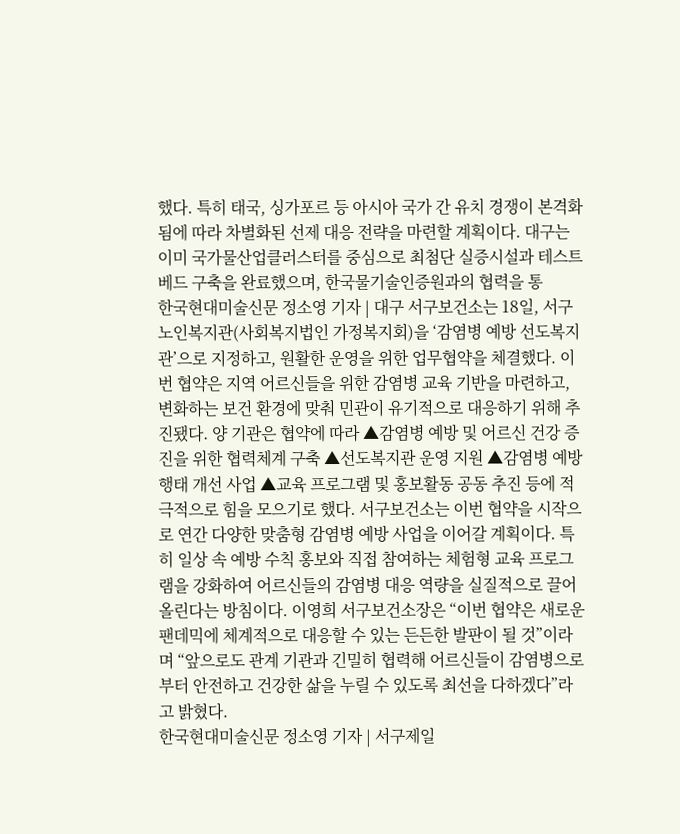했다. 특히 태국, 싱가포르 등 아시아 국가 간 유치 경쟁이 본격화됨에 따라 차별화된 선제 대응 전략을 마련할 계획이다. 대구는 이미 국가물산업클러스터를 중심으로 최첨단 실증시설과 테스트베드 구축을 완료했으며, 한국물기술인증원과의 협력을 통
한국현대미술신문 정소영 기자 | 대구 서구보건소는 18일, 서구노인복지관(사회복지법인 가정복지회)을 ‘감염병 예방 선도복지관’으로 지정하고, 원활한 운영을 위한 업무협약을 체결했다. 이번 협약은 지역 어르신들을 위한 감염병 교육 기반을 마련하고, 변화하는 보건 환경에 맞춰 민관이 유기적으로 대응하기 위해 추진됐다. 양 기관은 협약에 따라 ▲감염병 예방 및 어르신 건강 증진을 위한 협력체계 구축 ▲선도복지관 운영 지원 ▲감염병 예방 행태 개선 사업 ▲교육 프로그램 및 홍보활동 공동 추진 등에 적극적으로 힘을 모으기로 했다. 서구보건소는 이번 협약을 시작으로 연간 다양한 맞춤형 감염병 예방 사업을 이어갈 계획이다. 특히 일상 속 예방 수칙 홍보와 직접 참여하는 체험형 교육 프로그램을 강화하여 어르신들의 감염병 대응 역량을 실질적으로 끌어올린다는 방침이다. 이영희 서구보건소장은 “이번 협약은 새로운 팬데믹에 체계적으로 대응할 수 있는 든든한 발판이 될 것”이라며 “앞으로도 관계 기관과 긴밀히 협력해 어르신들이 감염병으로부터 안전하고 건강한 삶을 누릴 수 있도록 최선을 다하겠다”라고 밝혔다.
한국현대미술신문 정소영 기자 | 서구제일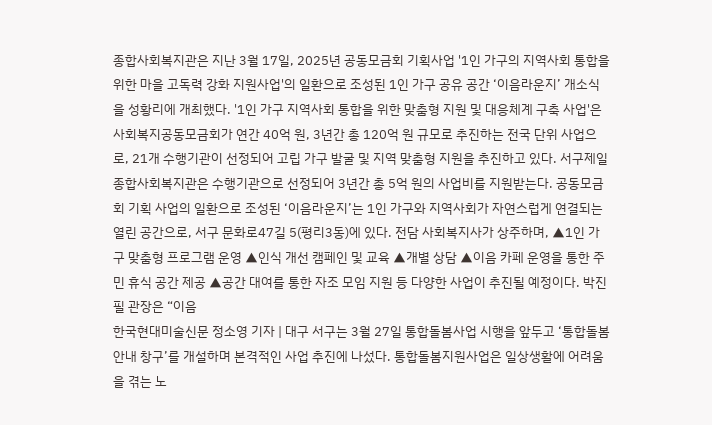종합사회복지관은 지난 3월 17일, 2025년 공동모금회 기획사업 '1인 가구의 지역사회 통합을 위한 마을 고독력 강화 지원사업'의 일환으로 조성된 1인 가구 공유 공간 ‘이음라운지’ 개소식을 성황리에 개최했다. '1인 가구 지역사회 통합을 위한 맞춤형 지원 및 대응체계 구축 사업'은 사회복지공동모금회가 연간 40억 원, 3년간 총 120억 원 규모로 추진하는 전국 단위 사업으로, 21개 수행기관이 선정되어 고립 가구 발굴 및 지역 맞춤형 지원을 추진하고 있다. 서구제일종합사회복지관은 수행기관으로 선정되어 3년간 총 5억 원의 사업비를 지원받는다. 공동모금회 기획 사업의 일환으로 조성된 ‘이음라운지’는 1인 가구와 지역사회가 자연스럽게 연결되는 열린 공간으로, 서구 문화로47길 5(평리3동)에 있다. 전담 사회복지사가 상주하며, ▲1인 가구 맞춤형 프로그램 운영 ▲인식 개선 캠페인 및 교육 ▲개별 상담 ▲이음 카페 운영을 통한 주민 휴식 공간 제공 ▲공간 대여를 통한 자조 모임 지원 등 다양한 사업이 추진될 예정이다. 박진필 관장은 “이음
한국현대미술신문 정소영 기자 | 대구 서구는 3월 27일 통합돌봄사업 시행을 앞두고 ‘통합돌봄 안내 창구’를 개설하며 본격적인 사업 추진에 나섰다. 통합돌봄지원사업은 일상생활에 어려움을 겪는 노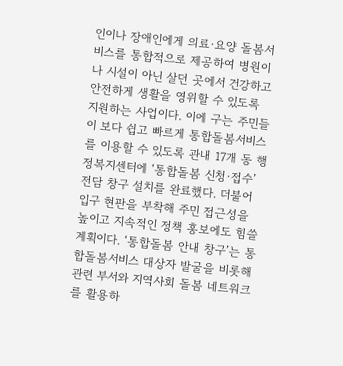인이나 장애인에게 의료·요양 돌봄서비스를 통합적으로 제공하여 병원이나 시설이 아닌 살던 곳에서 건강하고 안전하게 생활을 영위할 수 있도록 지원하는 사업이다. 이에 구는 주민들이 보다 쉽고 빠르게 통합돌봄서비스를 이용할 수 있도록 관내 17개 동 행정복지센터에 ‘통합돌봄 신청·접수’ 전담 창구 설치를 완료했다. 더불어 입구 현판을 부착해 주민 접근성을 높이고 지속적인 정책 홍보에도 힘쓸 계획이다. ‘통합돌봄 안내 창구’는 통합돌봄서비스 대상자 발굴을 비롯해 관련 부서와 지역사회 돌봄 네트워크를 활용하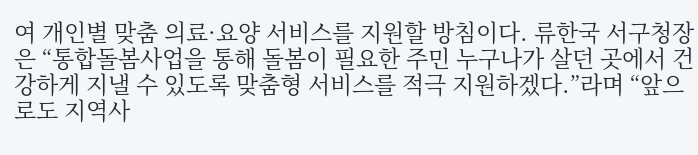여 개인별 맞춤 의료·요양 서비스를 지원할 방침이다. 류한국 서구청장은 “통합돌봄사업을 통해 돌봄이 필요한 주민 누구나가 살던 곳에서 건강하게 지낼 수 있도록 맞춤형 서비스를 적극 지원하겠다.”라며 “앞으로도 지역사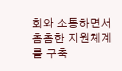회와 소통하면서 촘촘한 지원체계를 구축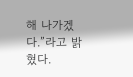해 나가겠다.”라고 밝혔다.